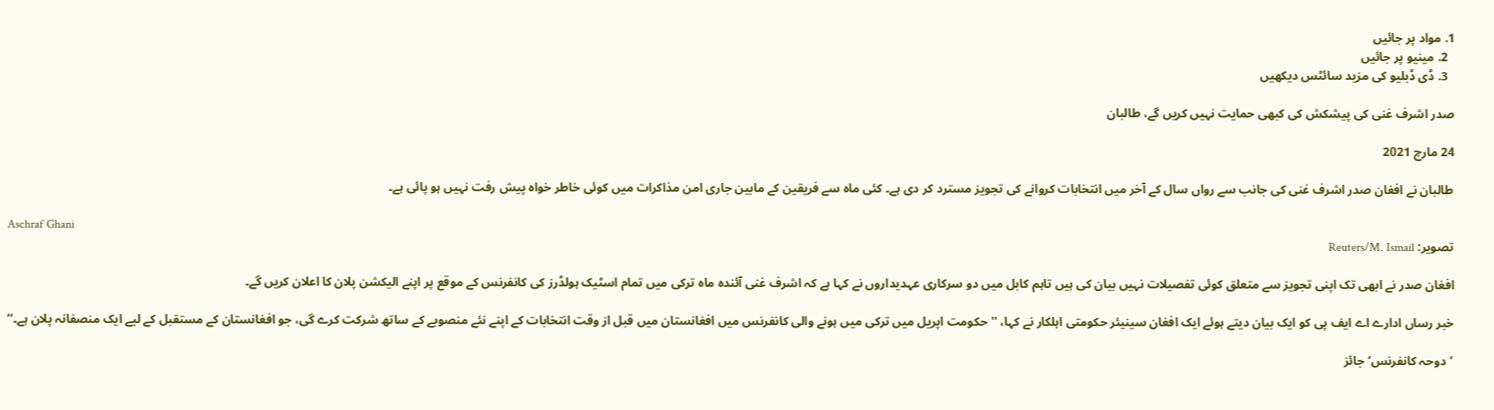1. مواد پر جائیں
  2. مینیو پر جائیں
  3. ڈی ڈبلیو کی مزید سائٹس دیکھیں

صدر اشرف غنی کی پیشکش کی کبھی حمایت نہیں کریں گے، طالبان

24 مارچ 2021

طالبان نے افغان صدر اشرف غنی کی جانب سے رواں سال کے آخر میں انتخابات کروانے کی تجویز مسترد کر دی ہے۔ کئی ماہ سے فریقین کے مابین جاری امن مذاکرات میں کوئی خاطر خواہ پیش رفت نہیں ہو پائی ہے۔

Aschraf Ghani
تصویر: Reuters/M. Ismail

افغان صدر نے ابھی تک اپنی تجویز سے متعلق کوئی تفصیلات نہیں بیان کی ہیں تاہم کابل میں دو سرکاری عہدیداروں نے کہا ہے کہ اشرف غنی آئندہ ماہ ترکی میں تمام اسٹیک ہولڈرز کی کانفرنس کے موقع پر اپنے الیکشن پلان کا اعلان کریں گے۔

خبر رساں ادارے اے ایف پی کو ایک بیان دیتے ہوئے ایک افغان سینیئر حکومتی اہلکار نے کہا، ''حکومت اپریل میں ترکی میں ہونے والی کانفرنس میں افغانستان میں قبل از وقت انتخابات کے اپنے نئے منصوبے کے ساتھ شرکت کرے گی، جو افغانستان کے مستقبل کے لیے ایک منصفانہ پلان ہے۔‘‘

’دوحہ کانفرنس‘ جائز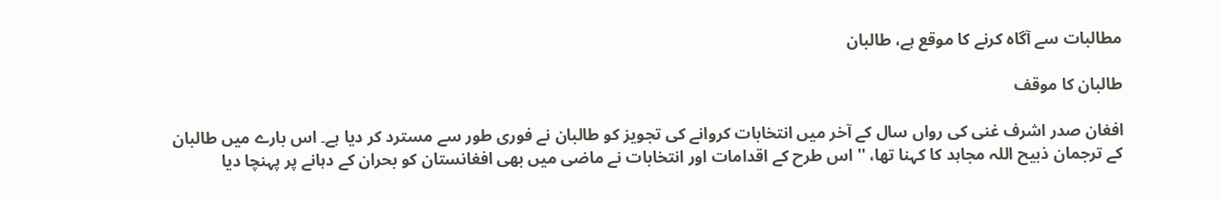مطالبات سے آگاہ کرنے کا موقع ہے، طالبان

طالبان کا موقف

افغان صدر اشرف غنی کی رواں سال کے آخر میں انتخابات کروانے کی تجویز کو طالبان نے فوری طور سے مسترد کر دیا ہے۔ اس بارے میں طالبان کے ترجمان ذبیح اللہ مجاہد کا کہنا تھا، '' اس طرح کے اقدامات اور انتخابات نے ماضی میں بھی افغانستان کو بحران کے دہانے پر پہنچا دیا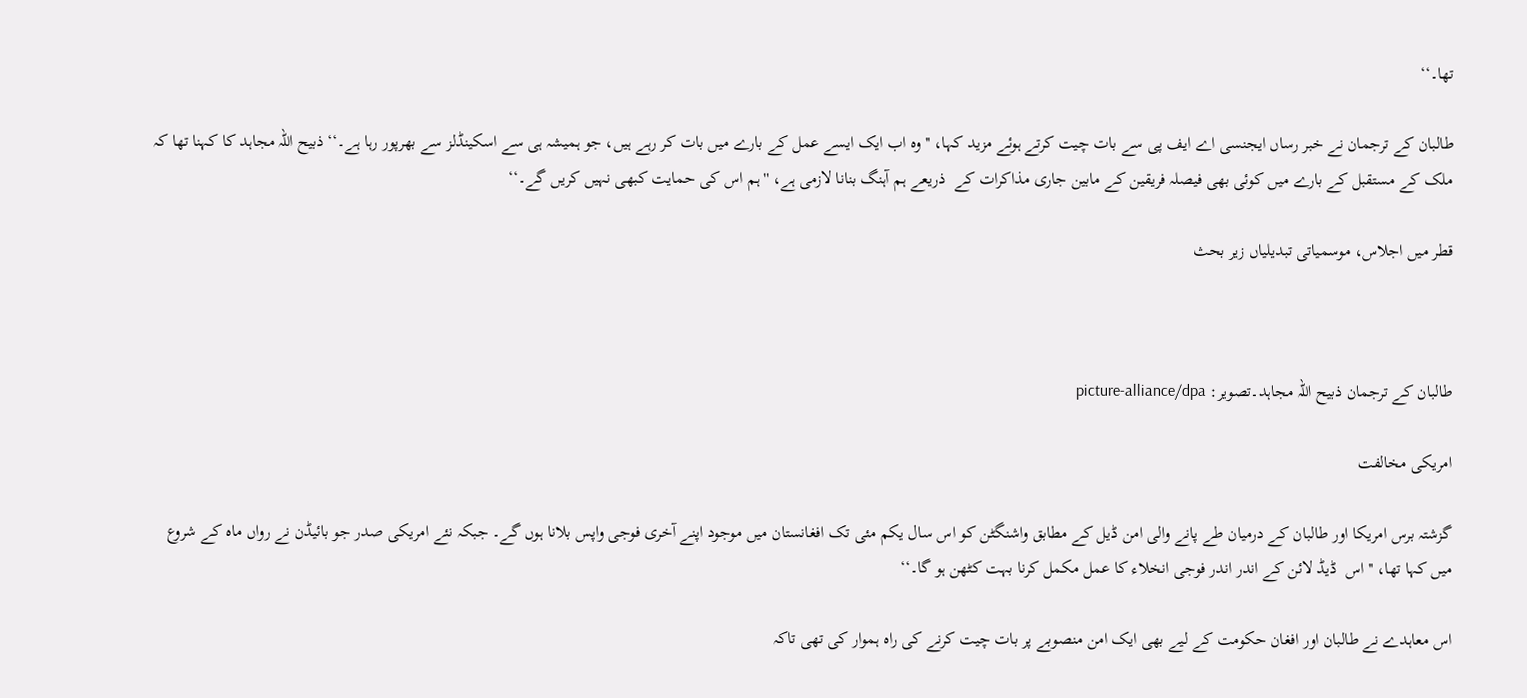تھا۔‘‘

طالبان کے ترجمان نے خبر رساں ایجنسی اے ایف پی سے بات چیت کرتے ہوئے مزید کہا، ''وہ اب ایک ایسے عمل کے بارے میں بات کر رہے ہیں، جو ہمیشہ ہی سے اسکینڈلز سے بھرپور رہا ہے۔‘‘ ذبیح اللہ مجاہد کا کہنا تھا کہ ملک کے مستقبل کے بارے میں کوئی بھی فیصلہ فریقین کے مابین جاری مذاکرات کے  ذریعے ہم آہنگ بنانا لازمی ہے، ''ہم اس کی حمایت کبھی نہیں کریں گے۔‘‘

قطر ميں اجلاس، موسمياتی تبديلياں زير بحث



طالبان کے ترجمان ذبیح اللہ مجاہد۔تصویر: picture-alliance/dpa

امریکی مخالفت

گزشتہ برس امریکا اور طالبان کے درمیان طے پانے والی امن ڈیل کے مطابق واشنگٹن کو اس سال یکم مئی تک افغانستان میں موجود اپنے آخری فوجی واپس بلانا ہوں گے۔ جبکہ نئے امریکی صدر جو بائیڈن نے رواں ماہ کے شروع میں کہا تھا، '' اس  ڈیڈ لائن کے اندر اندر فوجی انخلاء کا عمل مکمل کرنا بہت کٹھن ہو گا۔‘‘

اس معاہدے نے طالبان اور افغان حکومت کے لیے بھی ایک امن منصوبے پر بات چیت کرنے کی راہ ہموار کی تھی تاکہ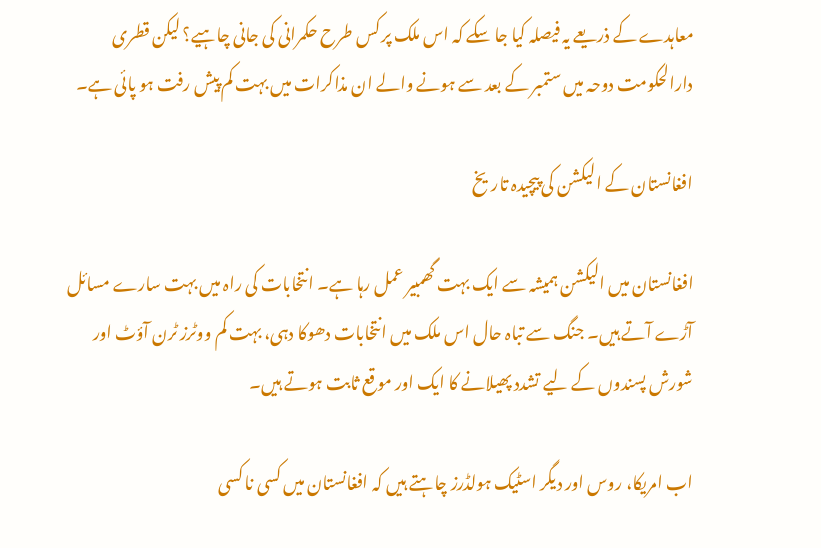معاہدے کے ذریعے یہ فیصلہ کیا جا سکے کہ اس ملک پر کس طرح حکمرانی کی جانی چاہیے؟ لیکن قطری دارالحکومت دوحہ میں ستمبر کے بعد سے ہونے والے ان مذاکرات میں بہت کم پیش رفت ہو پائی ہے۔

افغانستان کے الیکشن کی پیچیدہ تاریخ

افغانستان میں الیکشن ہمیشہ سے ایک بہت گھمبیر عمل رہا ہے۔ انتخابات کی راہ میں بہت سارے مسائل آڑے آتے ہیں۔ جنگ سے تباہ حال اس ملک میں انتخابات دھوکا دہی، بہت کم ووٹرز ٹرن آؤٹ اور شورش پسندوں کے لیے تشدد پھیلانے کا ایک اور موقع ثابت ہوتے ہیں۔

اب امریکا، روس اور دیگر اسٹیک ہولڈرز چاہتے ہیں کہ افغانستان میں کسی نا کسی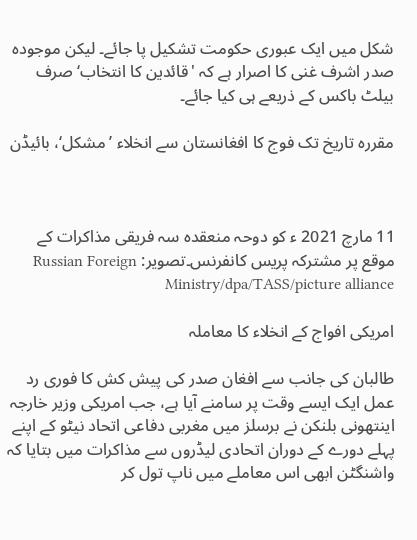شکل میں ایک عبوری حکومت تشکیل پا جائے۔ لیکن موجودہ صدر اشرف غنی کا اصرار ہے کہ 'قائدین کا انتخاب‘ صرف بیلٹ باکس کے ذریعے ہی کیا جائے۔

مقررہ تاریخ تک فوج کا افغانستان سے انخلاء ’مشکل‘، بائیڈن



11 مارچ 2021 ء کو دوحہ منعقدہ سہ فریقی مذاکرات کے موقع پر مشترکہ پریس کانفرنس۔تصویر: Russian Foreign Ministry/dpa/TASS/picture alliance

امریکی افواج کے انخلاء کا معاملہ

طالبان کی جانب سے افغان صدر کی پیش کش کا فوری رد عمل ایک ایسے وقت پر سامنے آیا ہے، جب امریکی وزیر خارجہ اینتھونی بلنکن نے برسلز میں مغربی دفاعی اتحاد نیٹو کے اپنے پہلے دورے کے دوران اتحادی لیڈروں سے مذاکرات میں بتایا کہ واشنگٹن ابھی اس معاملے میں ناپ تول کر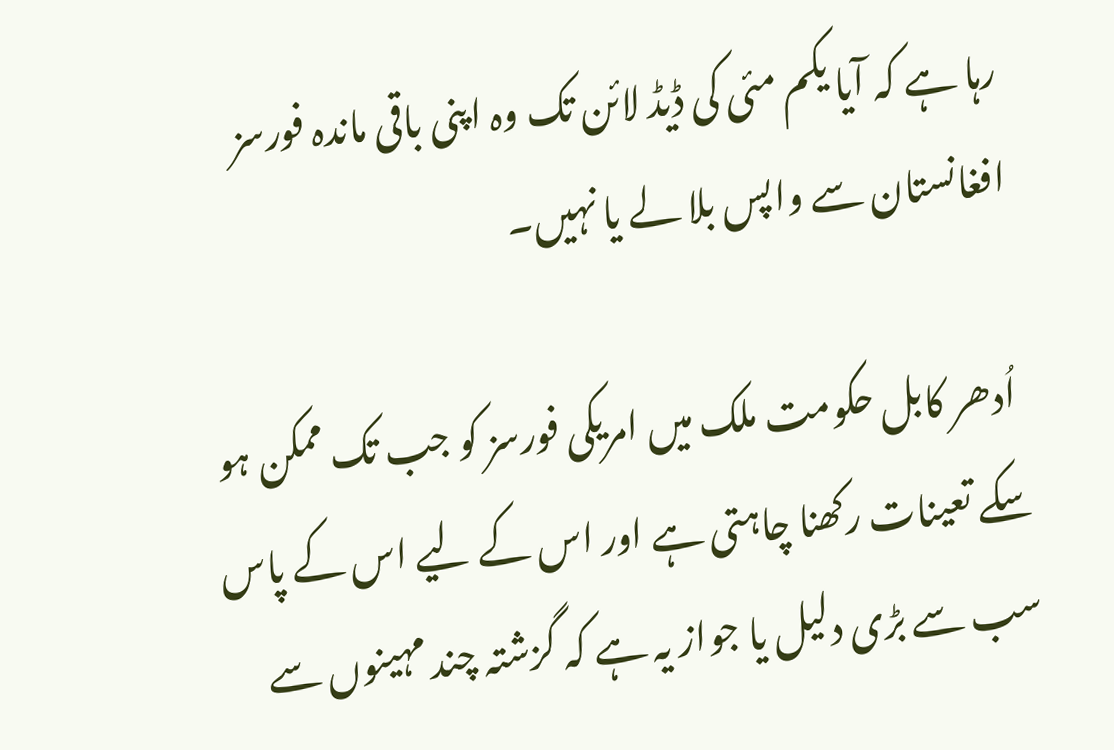رہا ہے کہ آیا یکم مئی کی ڈیڈ لائن تک وہ اپنی باقی ماندہ فورسز افغانستان سے واپس بلا لے یا نہیں۔

 اُدھر کابل حکومت ملک میں امریکی فورسز کو جب تک ممکن ہو سکے تعینات رکھنا چاہتی ہے اور اس کے لیے اس کے پاس سب سے بڑی دلیل یا جواز یہ ہے کہ گزشتہ چند مہینوں سے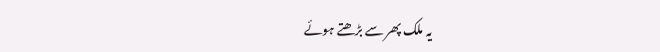یہ ملک پھر سے بڑھتے ہوئے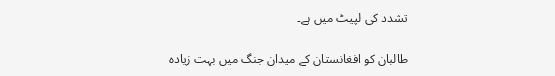تشدد کی لپیٹ میں ہے۔

طالبان کو افغانستان کے میدان جنگ میں بہت زیادہ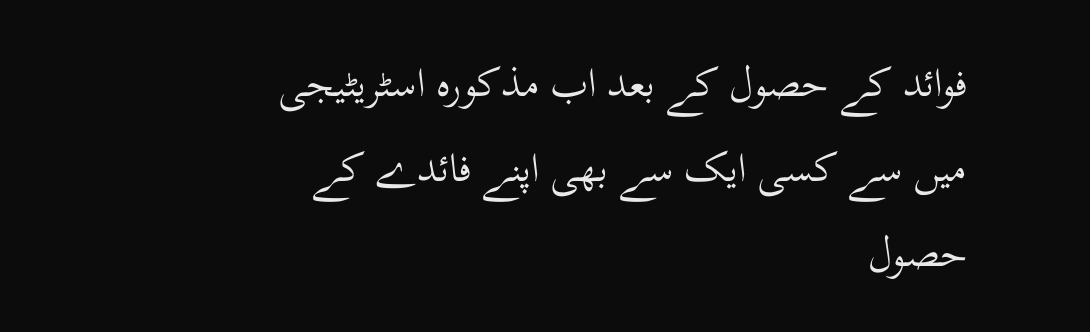فوائد کے حصول کے بعد اب مذکورہ اسٹریٹیجی میں سے کسی ایک سے بھی اپنے فائدے کے حصول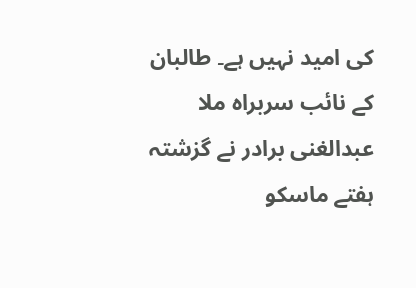کی امید نہیں ہے۔ طالبان کے نائب سربراہ ملا عبدالغنی برادر نے گزشتہ ہفتے ماسکو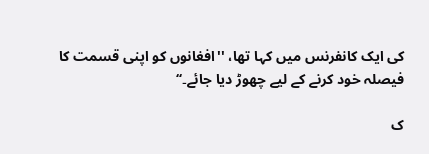کی ایک کانفرنس میں کہا تھا، ''افغانوں کو اپنی قسمت کا فیصلہ خود کرنے کے لیے چھوڑ دیا جائے۔‘‘

ک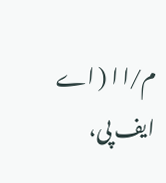م/ا ا ( اے ایف پی،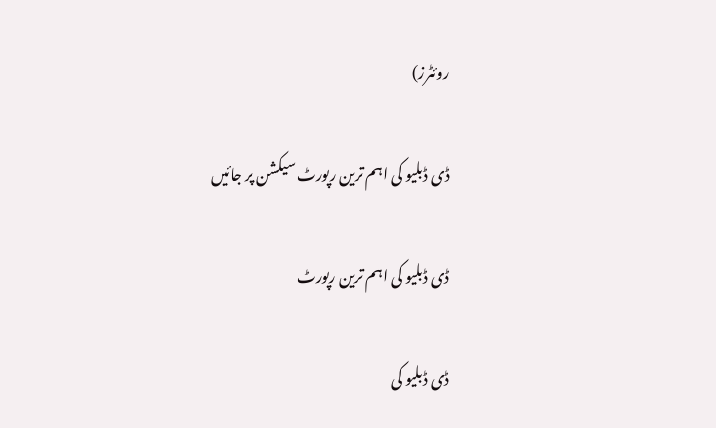روئٹرز)

ڈی ڈبلیو کی اہم ترین رپورٹ سیکشن پر جائیں

ڈی ڈبلیو کی اہم ترین رپورٹ

ڈی ڈبلیو کی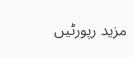مزید رپورٹیں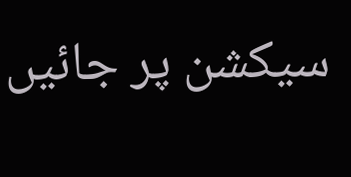سیکشن پر جائیں